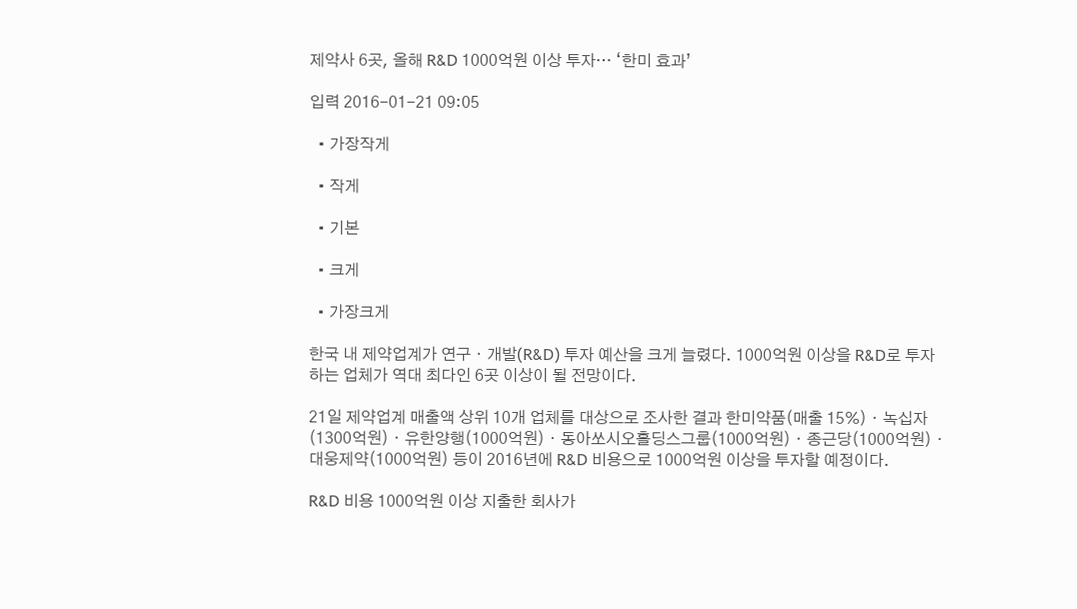제약사 6곳, 올해 R&D 1000억원 이상 투자… ‘한미 효과’

입력 2016-01-21 09:05

  • 가장작게

  • 작게

  • 기본

  • 크게

  • 가장크게

한국 내 제약업계가 연구ㆍ개발(R&D) 투자 예산을 크게 늘렸다. 1000억원 이상을 R&D로 투자하는 업체가 역대 최다인 6곳 이상이 될 전망이다.

21일 제약업계 매출액 상위 10개 업체를 대상으로 조사한 결과 한미약품(매출 15%)ㆍ녹십자(1300억원)ㆍ유한양행(1000억원)ㆍ동아쏘시오홀딩스그룹(1000억원)ㆍ종근당(1000억원)ㆍ대웅제약(1000억원) 등이 2016년에 R&D 비용으로 1000억원 이상을 투자할 예정이다.

R&D 비용 1000억원 이상 지출한 회사가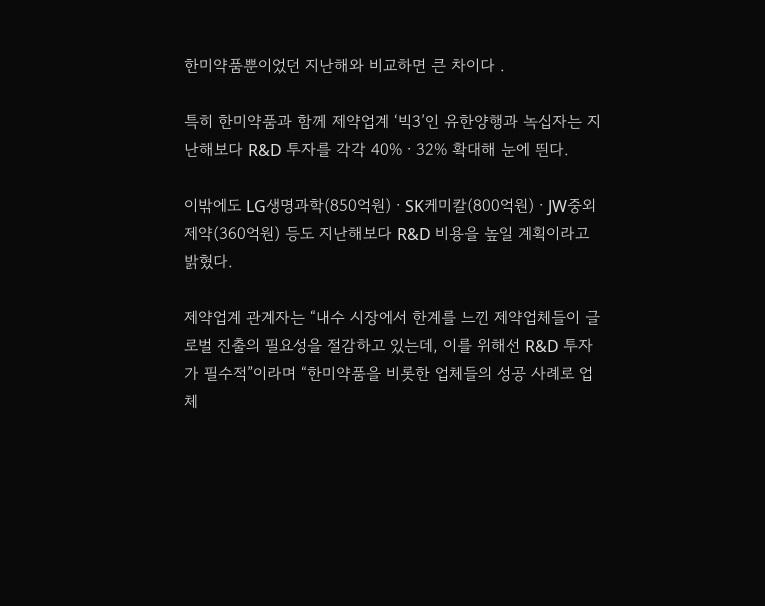한미약품뿐이었던 지난해와 비교하면 큰 차이다 .

특히 한미약품과 함께 제약업계 ‘빅3’인 유한양행과 녹십자는 지난해보다 R&D 투자를 각각 40%ㆍ32% 확대해 눈에 띈다.

이밖에도 LG생명과학(850억원)ㆍSK케미칼(800억원)ㆍJW중외제약(360억원) 등도 지난해보다 R&D 비용을 높일 계획이라고 밝혔다.

제약업계 관계자는 “내수 시장에서 한계를 느낀 제약업체들이 글로벌 진출의 필요성을 절감하고 있는데, 이를 위해선 R&D 투자가 필수적”이라며 “한미약품을 비롯한 업체들의 성공 사례로 업체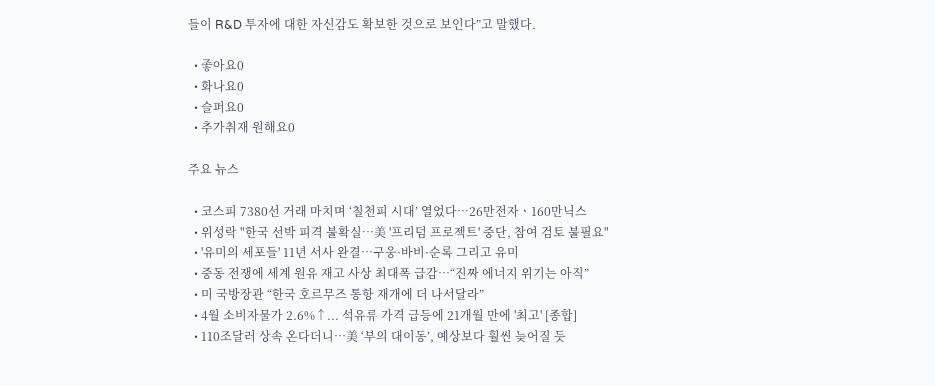들이 R&D 투자에 대한 자신감도 확보한 것으로 보인다”고 말했다.

  • 좋아요0
  • 화나요0
  • 슬퍼요0
  • 추가취재 원해요0

주요 뉴스

  • 코스피 7380선 거래 마치며 ‘칠천피 시대’ 열었다⋯26만전자ㆍ160만닉스
  • 위성락 "한국 선박 피격 불확실⋯美 '프리덤 프로젝트' 중단, 참여 검토 불필요"
  • '유미의 세포들' 11년 서사 완결…구웅·바비·순록 그리고 유미
  • 중동 전쟁에 세계 원유 재고 사상 최대폭 급감⋯“진짜 에너지 위기는 아직”
  • 미 국방장관 “한국 호르무즈 통항 재개에 더 나서달라”
  • 4월 소비자물가 2.6%↑... 석유류 가격 급등에 21개월 만에 '최고' [종합]
  • 110조달러 상속 온다더니…美 ‘부의 대이동’, 예상보다 훨씬 늦어질 듯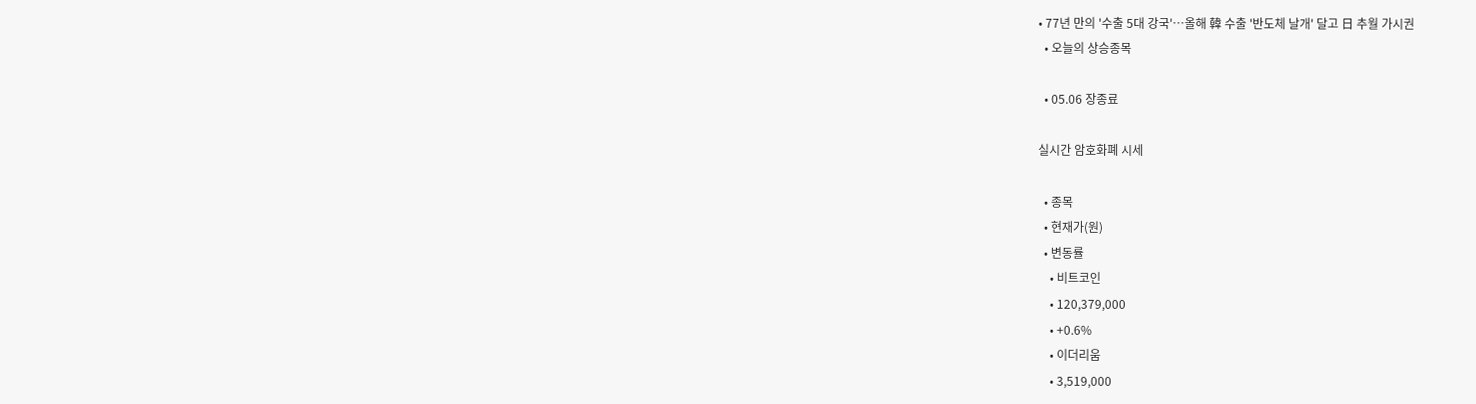• 77년 만의 '수출 5대 강국'⋯올해 韓 수출 '반도체 날개' 달고 日 추월 가시권
  • 오늘의 상승종목

  • 05.06 장종료

실시간 암호화폐 시세

  • 종목
  • 현재가(원)
  • 변동률
    • 비트코인
    • 120,379,000
    • +0.6%
    • 이더리움
    • 3,519,000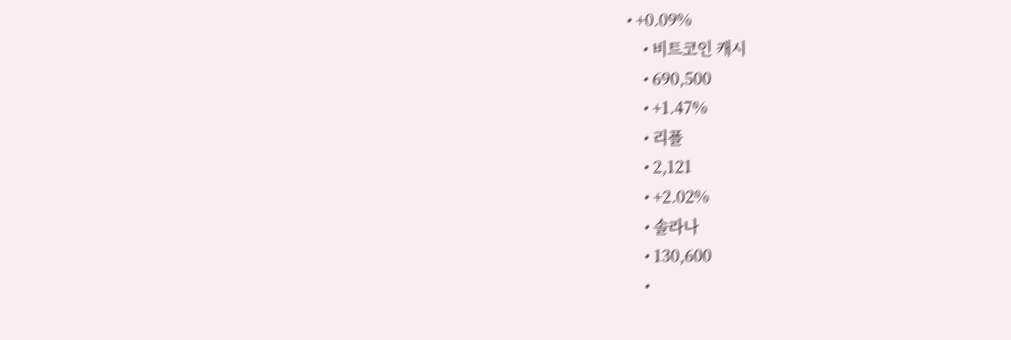• +0.09%
    • 비트코인 캐시
    • 690,500
    • +1.47%
    • 리플
    • 2,121
    • +2.02%
    • 솔라나
    • 130,600
    •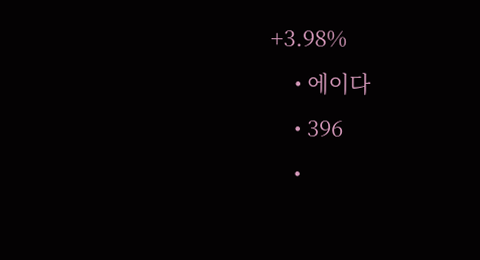+3.98%
    • 에이다
    • 396
    •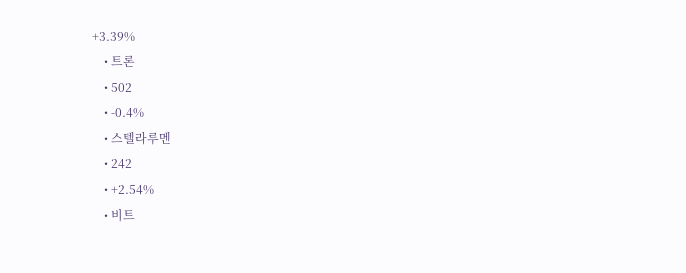+3.39%
    • 트론
    • 502
    • -0.4%
    • 스텔라루멘
    • 242
    • +2.54%
    • 비트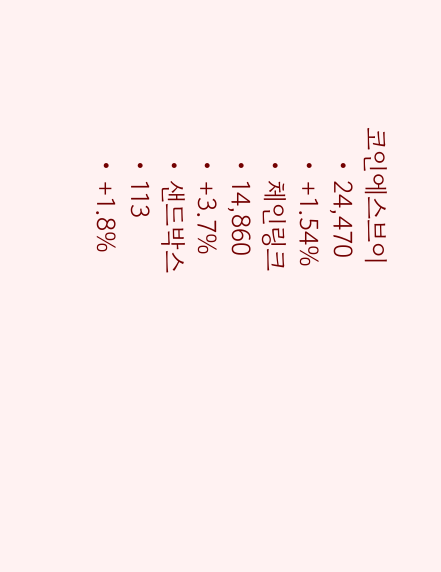코인에스브이
    • 24,470
    • +1.54%
    • 체인링크
    • 14,860
    • +3.7%
    • 샌드박스
    • 113
    • +1.8%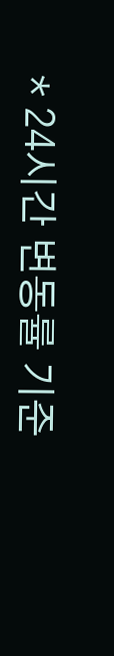* 24시간 변동률 기준